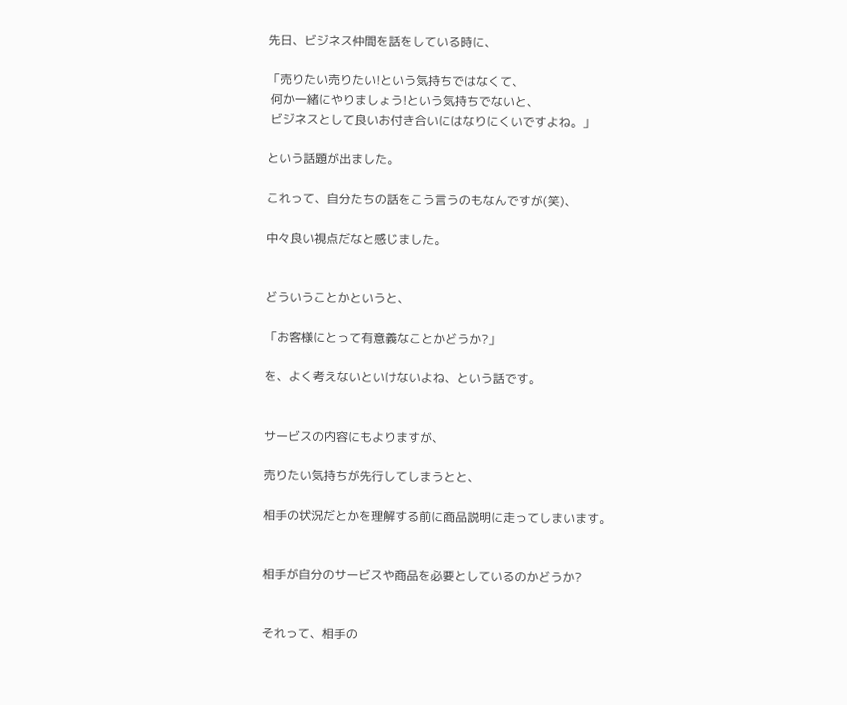先日、ビジネス仲間を話をしている時に、

「売りたい売りたい!という気持ちではなくて、
 何か一緒にやりましょう!という気持ちでないと、
 ビジネスとして良いお付き合いにはなりにくいですよね。」

という話題が出ました。

これって、自分たちの話をこう言うのもなんですが(笑)、

中々良い視点だなと感じました。


どういうことかというと、

「お客様にとって有意義なことかどうか?」

を、よく考えないといけないよね、という話です。


サービスの内容にもよりますが、

売りたい気持ちが先行してしまうとと、

相手の状況だとかを理解する前に商品説明に走ってしまいます。


相手が自分のサービスや商品を必要としているのかどうか?


それって、相手の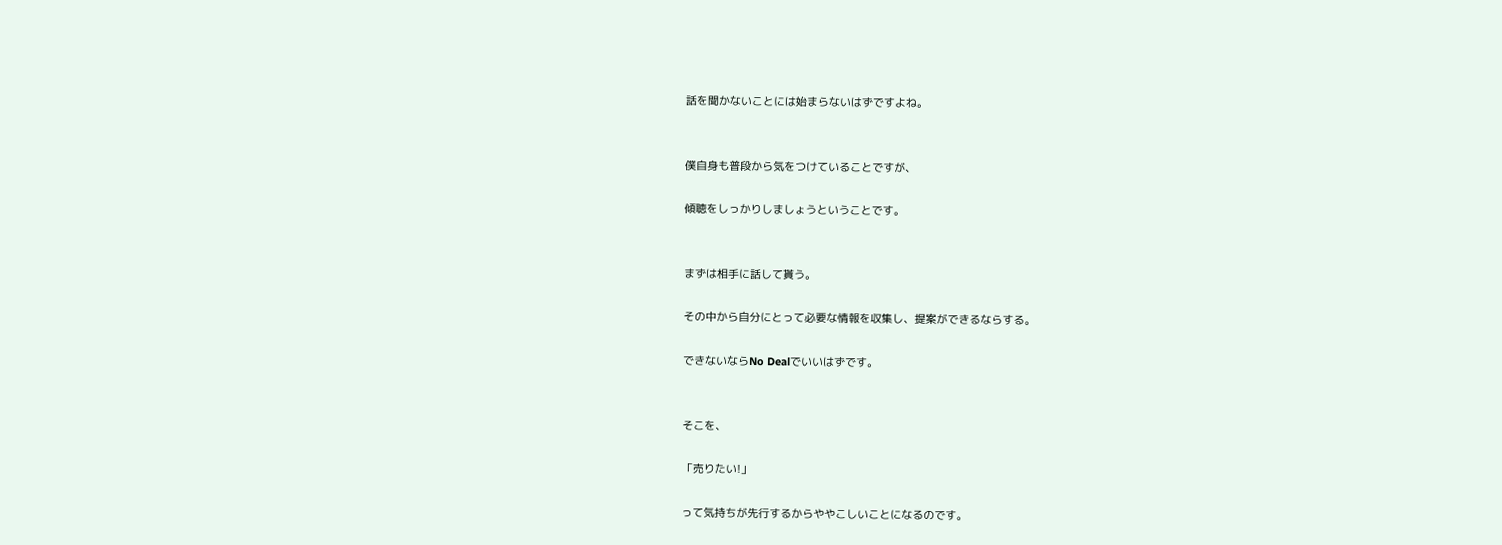話を聞かないことには始まらないはずですよね。


僕自身も普段から気をつけていることですが、

傾聴をしっかりしましょうということです。


まずは相手に話して貰う。

その中から自分にとって必要な情報を収集し、提案ができるならする。

できないならNo Dealでいいはずです。


そこを、

「売りたい!」

って気持ちが先行するからややこしいことになるのです。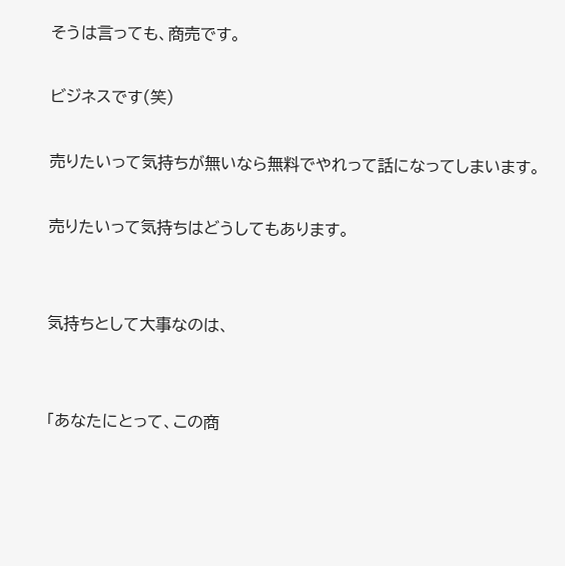そうは言っても、商売です。

ビジネスです(笑)

売りたいって気持ちが無いなら無料でやれって話になってしまいます。

売りたいって気持ちはどうしてもあります。


気持ちとして大事なのは、


「あなたにとって、この商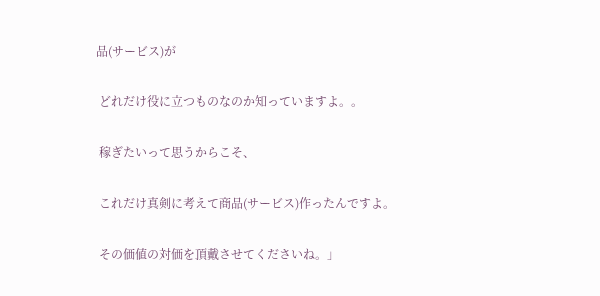品(サービス)が

 どれだけ役に立つものなのか知っていますよ。。

 稼ぎたいって思うからこそ、

 これだけ真剣に考えて商品(サービス)作ったんですよ。

 その価値の対価を頂戴させてくださいね。」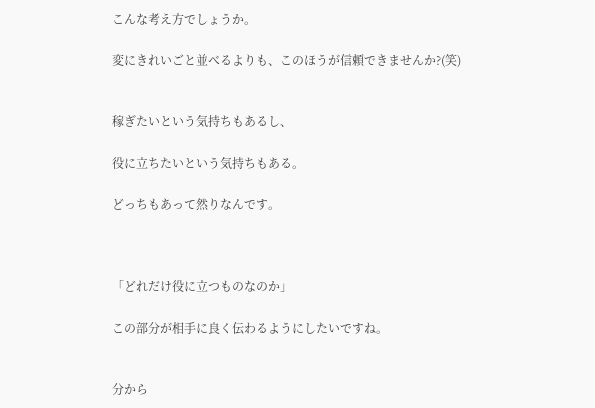こんな考え方でしょうか。

変にきれいごと並べるよりも、このほうが信頼できませんか?(笑)


稼ぎたいという気持ちもあるし、

役に立ちたいという気持ちもある。

どっちもあって然りなんです。



「どれだけ役に立つものなのか」

この部分が相手に良く伝わるようにしたいですね。


分から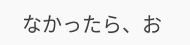なかったら、お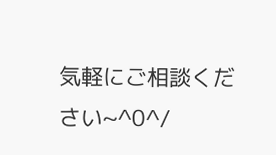気軽にご相談ください~^0^/